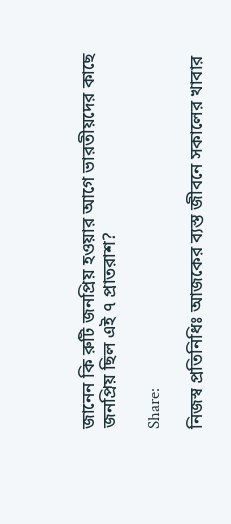জানেন কি রুটি জনপ্রিয় হওয়ার আগে ভারতীয়দের কাছে জনপ্রিয় ছিল এই ৭ প্রাতরাশ?

Share:

নিজস্ব প্রতিনিধিঃ আজকের ব্যস্ত জীবনে সকালের খাবার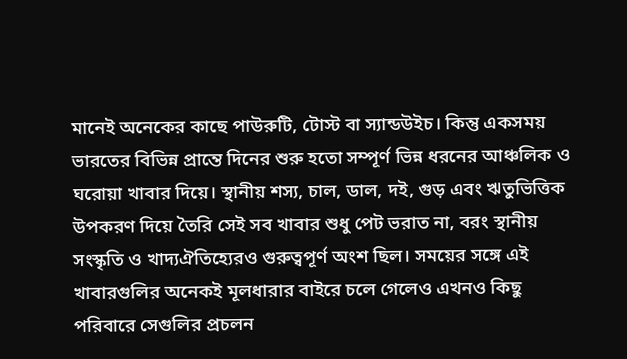মানেই অনেকের কাছে পাউরুটি, টোস্ট বা স্যান্ডউইচ। কিন্তু একসময় ভারতের বিভিন্ন প্রান্তে দিনের শুরু হতো সম্পূর্ণ ভিন্ন ধরনের আঞ্চলিক ও ঘরোয়া খাবার দিয়ে। স্থানীয় শস্য, চাল, ডাল, দই, গুড় এবং ঋতুভিত্তিক উপকরণ দিয়ে তৈরি সেই সব খাবার শুধু পেট ভরাত না, বরং স্থানীয় সংস্কৃতি ও খাদ্যঐতিহ্যেরও গুরুত্বপূর্ণ অংশ ছিল। সময়ের সঙ্গে এই খাবারগুলির অনেকই মূলধারার বাইরে চলে গেলেও এখনও কিছু পরিবারে সেগুলির প্রচলন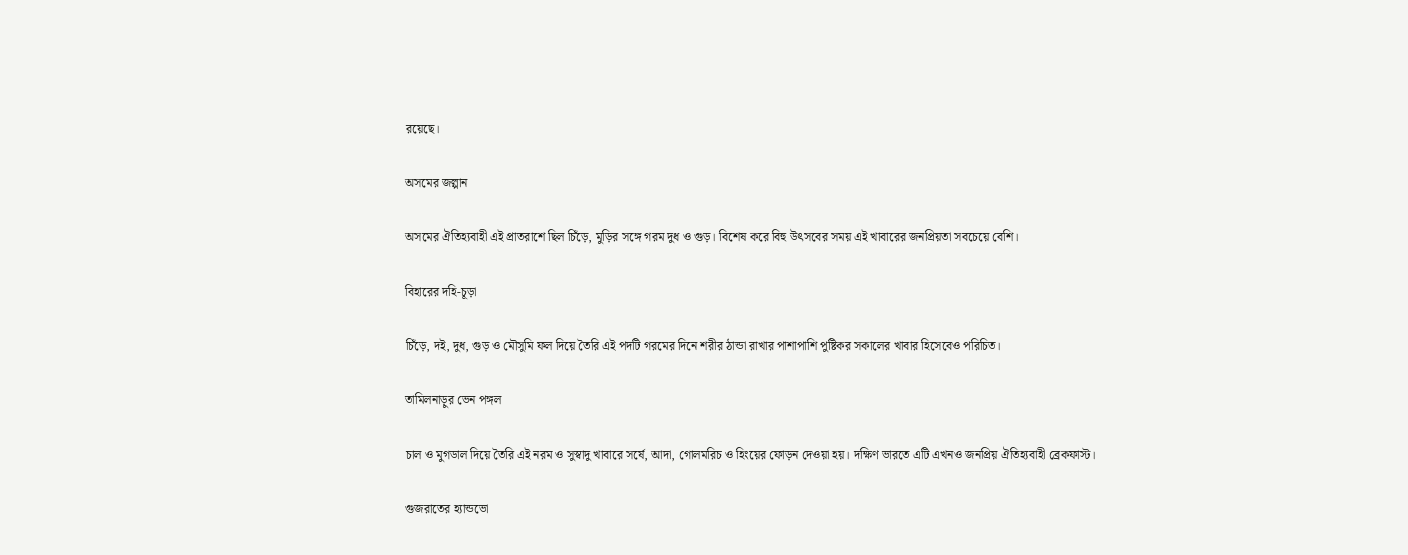রয়েছে।

অসমের জল্পান

অসমের ঐতিহ্যবাহী এই প্রাতরাশে ছিল চিঁড়ে, মুড়ির সঙ্গে গরম দুধ ও গুড়। বিশেষ করে বিহু উৎসবের সময় এই খাবারের জনপ্রিয়তা সবচেয়ে বেশি।

বিহারের দহি-চূড়া

চিঁড়ে, দই, দুধ, গুড় ও মৌসুমি ফল দিয়ে তৈরি এই পদটি গরমের দিনে শরীর ঠান্ডা রাখার পাশাপাশি পুষ্টিকর সকালের খাবার হিসেবেও পরিচিত।

তামিলনাড়ুর ভেন পঙ্গল

চাল ও মুগডাল দিয়ে তৈরি এই নরম ও সুস্বাদু খাবারে সর্ষে, আদা, গোলমরিচ ও হিংয়ের ফোড়ন দেওয়া হয়। দক্ষিণ ভারতে এটি এখনও জনপ্রিয় ঐতিহ্যবাহী ব্রেকফাস্ট।

গুজরাতের হ্যান্ডভো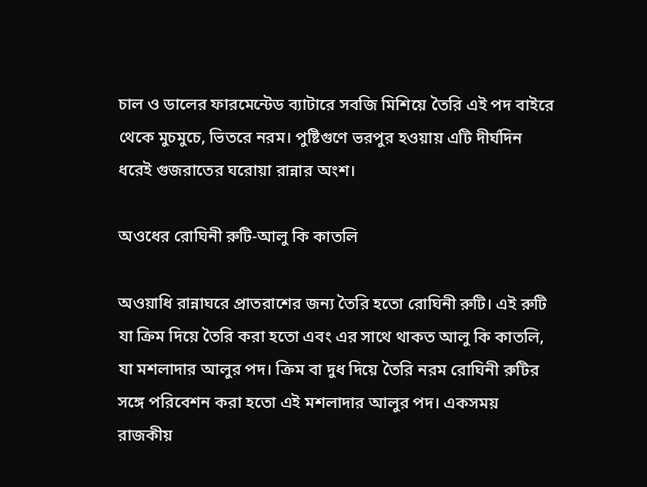চাল ও ডালের ফারমেন্টেড ব্যাটারে সবজি মিশিয়ে তৈরি এই পদ বাইরে থেকে মুচমুচে, ভিতরে নরম। পুষ্টিগুণে ভরপুর হওয়ায় এটি দীর্ঘদিন ধরেই গুজরাতের ঘরোয়া রান্নার অংশ।

অওধের রোঘিনী রুটি-আলু কি কাতলি

অওয়াধি রান্নাঘরে প্রাতরাশের জন্য তৈরি হতো রোঘিনী রুটি। এই রুটি যা ক্রিম দিয়ে তৈরি করা হতো এবং এর সাথে থাকত আলু কি কাতলি, যা মশলাদার আলুর পদ। ক্রিম বা দুধ দিয়ে তৈরি নরম রোঘিনী রুটির সঙ্গে পরিবেশন করা হতো এই মশলাদার আলুর পদ। একসময় রাজকীয়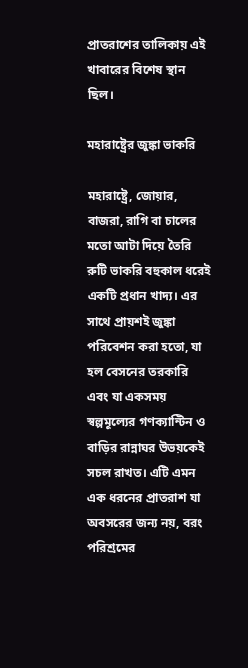প্রাতরাশের তালিকায় এই খাবারের বিশেষ স্থান ছিল।

মহারাষ্ট্রের জুঙ্কা ভাকরি

মহারাষ্ট্রে, জোয়ার, বাজরা, রাগি বা চালের মতো আটা দিয়ে তৈরি রুটি ভাকরি বহুকাল ধরেই একটি প্রধান খাদ্য। এর সাথে প্রায়শই জুঙ্কা পরিবেশন করা হতো, যা হল বেসনের তরকারি এবং যা একসময় স্বল্পমূল্যের গণক্যান্টিন ও বাড়ির রান্নাঘর উভয়কেই সচল রাখত। এটি এমন এক ধরনের প্রাতরাশ যা অবসরের জন্য নয়, বরং পরিশ্রমের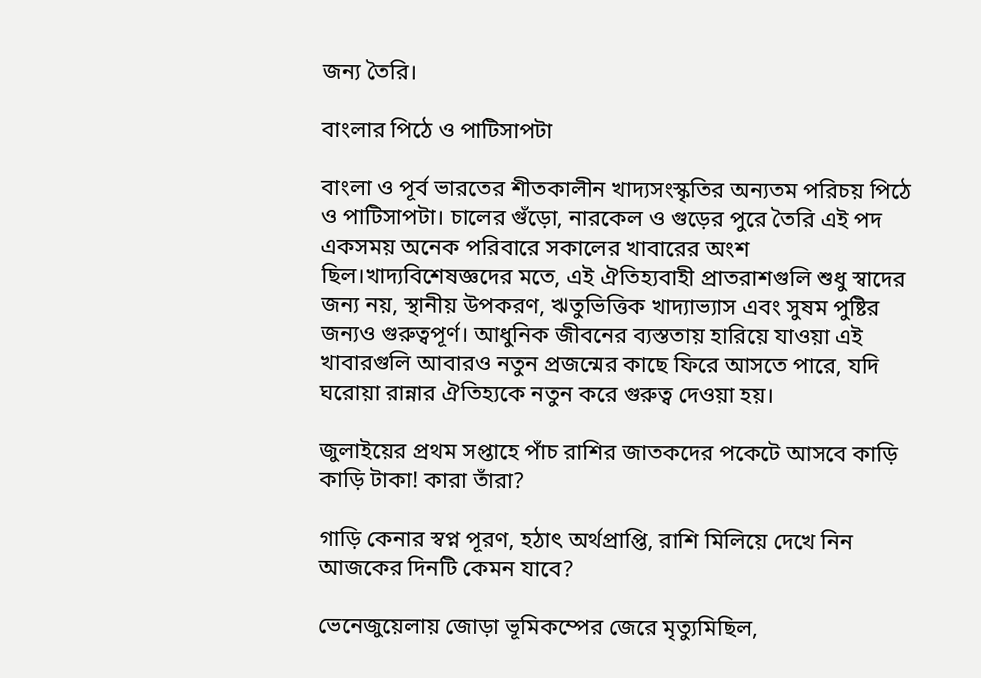জন্য তৈরি।

বাংলার পিঠে ও পাটিসাপটা

বাংলা ও পূর্ব ভারতের শীতকালীন খাদ্যসংস্কৃতির অন্যতম পরিচয় পিঠে ও পাটিসাপটা। চালের গুঁড়ো, নারকেল ও গুড়ের পুরে তৈরি এই পদ একসময় অনেক পরিবারে সকালের খাবারের অংশ ছিল।খাদ্যবিশেষজ্ঞদের মতে, এই ঐতিহ্যবাহী প্রাতরাশগুলি শুধু স্বাদের জন্য নয়, স্থানীয় উপকরণ, ঋতুভিত্তিক খাদ্যাভ্যাস এবং সুষম পুষ্টির জন্যও গুরুত্বপূর্ণ। আধুনিক জীবনের ব্যস্ততায় হারিয়ে যাওয়া এই খাবারগুলি আবারও নতুন প্রজন্মের কাছে ফিরে আসতে পারে, যদি ঘরোয়া রান্নার ঐতিহ্যকে নতুন করে গুরুত্ব দেওয়া হয়।

জুলাইয়ের প্রথম সপ্তাহে পাঁচ রাশির জাতকদের পকেটে আসবে কাড়ি কাড়ি টাকা! কারা তাঁরা?

গাড়ি কেনার স্বপ্ন পূরণ, হঠাৎ অর্থপ্রাপ্তি, রাশি মিলিয়ে দেখে নিন আজকের দিনটি কেমন যাবে?

ভেনেজুয়েলায় জোড়া ভূমিকম্পের জেরে মৃত্যুমিছিল,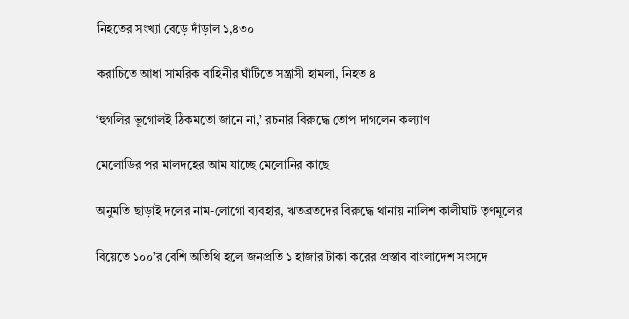নিহতের সংখ্যা বেড়ে দাঁড়াল ১,৪৩০

করাচিতে আধা সামরিক বাহিনীর ঘাঁটিতে সন্ত্রাসী হামলা, নিহত ৪

‘হুগলির ভূগোলই ঠিকমতো জানে না,’ রচনার বিরুদ্ধে তোপ দাগলেন কল্যাণ

মেলোডির পর মালদহের আম যাচ্ছে মেলোনির কাছে

অনুমতি ছাড়াই দলের নাম-লোগো ব্যবহার, ঋতব্রতদের বিরুদ্ধে থানায় নালিশ কালীঘাট তৃণমূলের

বিয়েতে ১০০’র বেশি অতিথি হলে জনপ্রতি ১ হাজার টাকা করের প্রস্তাব বাংলাদেশ সংসদে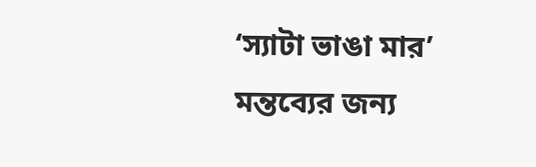‘স্যাটা ভাঙা মার’ মন্তব্যের জন্য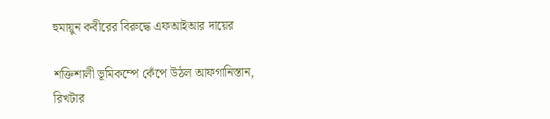হুমায়ুন কবীরের বিরুদ্ধে এফআইআর দায়ের

শক্তিশালী ভূমিকম্পে কেঁপে উঠল আফগানিস্তান, রিখটার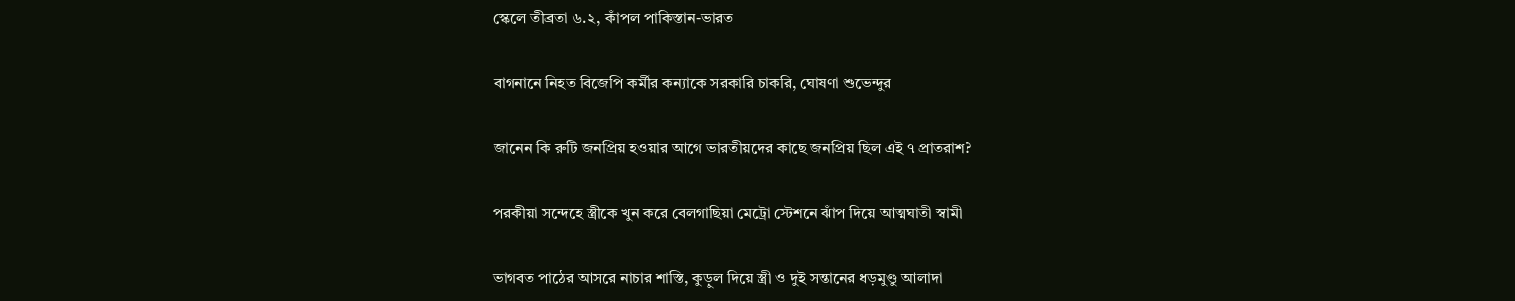স্কেলে তীব্রতা ৬.২, কাঁপল পাকিস্তান-ভারত

বাগনানে নিহত বিজেপি কর্মীর কন্যাকে সরকারি চাকরি, ঘোষণা শুভেন্দুর

জানেন কি রুটি জনপ্রিয় হওয়ার আগে ভারতীয়দের কাছে জনপ্রিয় ছিল এই ৭ প্রাতরাশ?

পরকীয়া সন্দেহে স্ত্রীকে খুন করে বেলগাছিয়া মেট্রো স্টেশনে ঝাঁপ দিয়ে আত্মঘাতী স্বামী

ভাগবত পাঠের আসরে নাচার শাস্তি, কুড়ুল দিয়ে স্ত্রী ও দুই সন্তানের ধড়মুণ্ডু আলাদা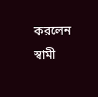করলেন স্বামী